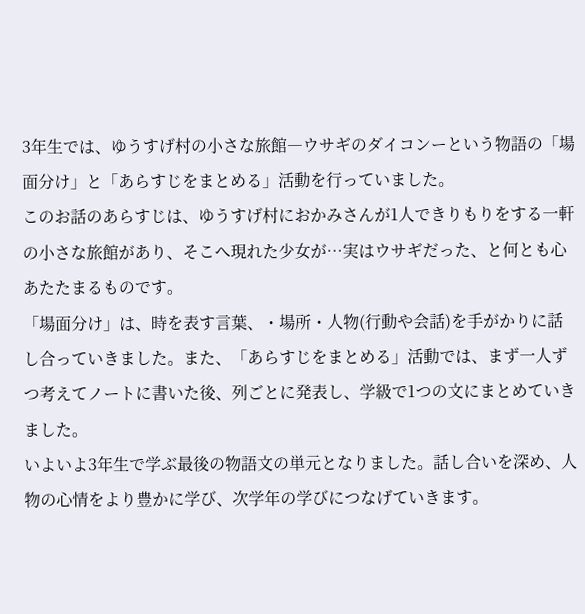3年生では、ゆうすげ村の小さな旅館―ウサギのダイコンーという物語の「場面分け」と「あらすじをまとめる」活動を行っていました。
このお話のあらすじは、ゆうすげ村におかみさんが1人できりもりをする一軒の小さな旅館があり、そこへ現れた少女が…実はウサギだった、と何とも心あたたまるものです。
「場面分け」は、時を表す言葉、・場所・人物(行動や会話)を手がかりに話し合っていきました。また、「あらすじをまとめる」活動では、まず一人ずつ考えてノートに書いた後、列ごとに発表し、学級で1つの文にまとめていきました。
いよいよ3年生で学ぶ最後の物語文の単元となりました。話し合いを深め、人物の心情をより豊かに学び、次学年の学びにつなげていきます。